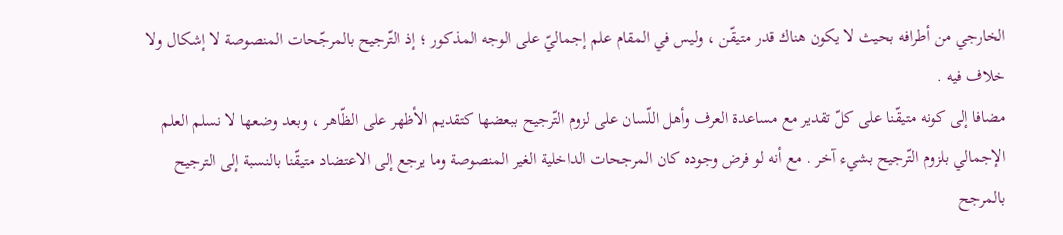الخارجي من أطرافه بحيث لا يكون هناك قدر متيقّن ، وليس في المقام علم إجماليّ على الوجه المذكور ؛ إذ التّرجيح بالمرجّحات المنصوصة لا إشكال ولا خلاف فيه .
مضافا إلى كونه متيقّنا على كلّ تقدير مع مساعدة العرف وأهل اللّسان على لزوم التّرجيح ببعضها كتقديم الأظهر على الظّاهر ، وبعد وضعها لا نسلم العلم الإجمالي بلزوم التّرجيح بشيء آخر . مع أنه لو فرض وجوده كان المرجحات الداخلية الغير المنصوصة وما يرجع إلى الاعتضاد متيقّنا بالنسبة إلى الترجيح بالمرجح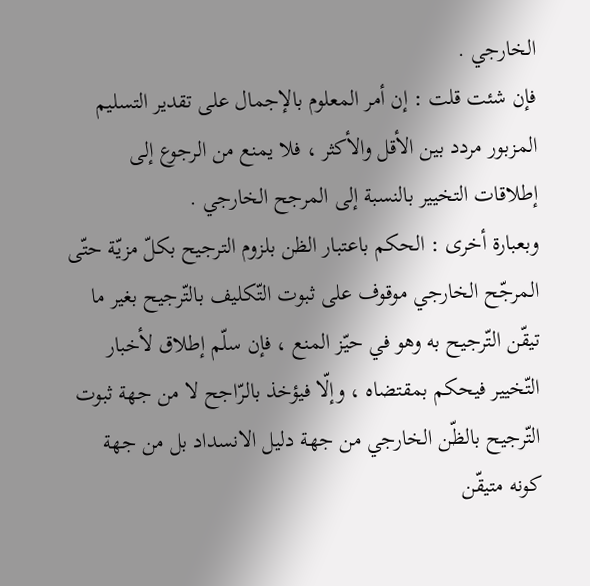الخارجي .
فإن شئت قلت : إن أمر المعلوم بالإجمال على تقدير التسليم المزبور مردد بين الأقل والأكثر ، فلا يمنع من الرجوع إلى إطلاقات التخيير بالنسبة إلى المرجح الخارجي .
وبعبارة أخرى : الحكم باعتبار الظن بلزوم الترجيح بكلّ مزيّة حتّى المرجّح الخارجي موقوف على ثبوت التّكليف بالتّرجيح بغير ما تيقّن التّرجيح به وهو في حيّز المنع ، فإن سلّم إطلاق لأخبار التّخيير فيحكم بمقتضاه ، وإلّا فيؤخذ بالرّاجح لا من جهة ثبوت التّرجيح بالظّن الخارجي من جهة دليل الانسداد بل من جهة كونه متيقّن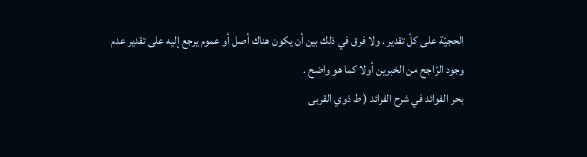الحجيّة على كلّ تقدير . ولا فرق في ذلك بين أن يكون هناك أصل أو عموم يرجع إليه على تقدير عدم وجود الرّاجح من الخبرين أولا كما هو واضح .
بحر الفوائد في شرح الفرائد ( ط ذوي القربى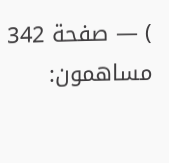) — صفحة 342
مساهمون: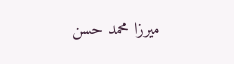ميرزا محمد حسن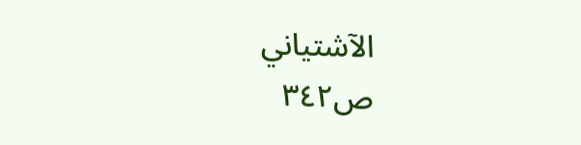الآشتياني
ص٣٤٢